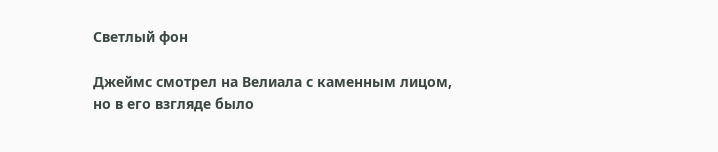Светлый фон

Джеймс смотрел на Велиала с каменным лицом, но в его взгляде было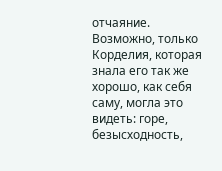отчаяние. Возможно, только Корделия, которая знала его так же хорошо, как себя саму, могла это видеть: горе, безысходность,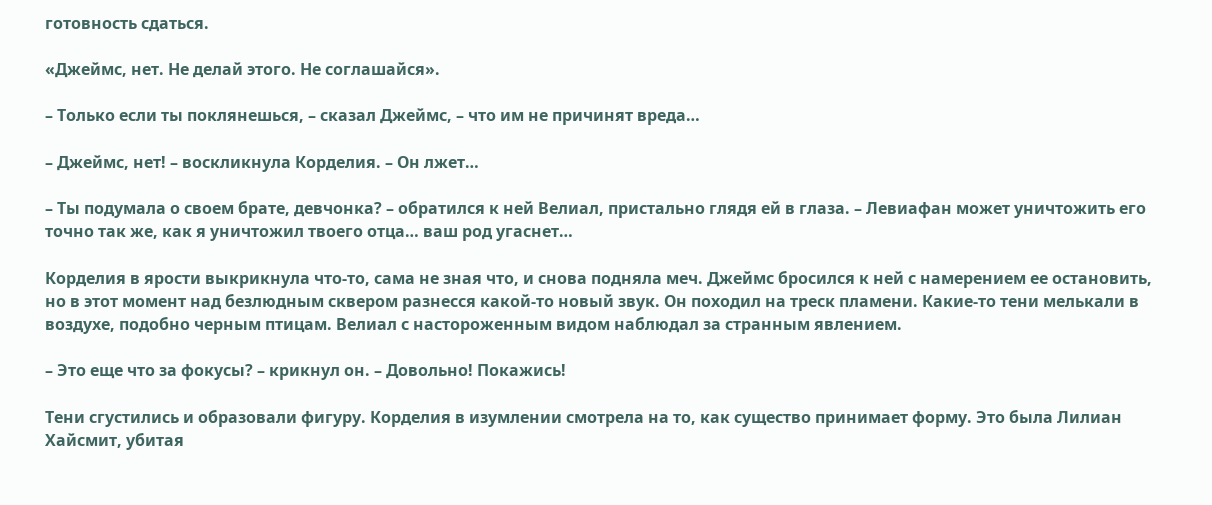готовность сдаться.

«Джеймс, нет. Не делай этого. Не соглашайся».

– Только если ты поклянешься, – сказал Джеймс, – что им не причинят вреда…

– Джеймс, нет! – воскликнула Корделия. – Он лжет…

– Ты подумала о своем брате, девчонка? – обратился к ней Велиал, пристально глядя ей в глаза. – Левиафан может уничтожить его точно так же, как я уничтожил твоего отца… ваш род угаснет…

Корделия в ярости выкрикнула что-то, сама не зная что, и снова подняла меч. Джеймс бросился к ней с намерением ее остановить, но в этот момент над безлюдным сквером разнесся какой-то новый звук. Он походил на треск пламени. Какие-то тени мелькали в воздухе, подобно черным птицам. Велиал с настороженным видом наблюдал за странным явлением.

– Это еще что за фокусы? – крикнул он. – Довольно! Покажись!

Тени сгустились и образовали фигуру. Корделия в изумлении смотрела на то, как существо принимает форму. Это была Лилиан Хайсмит, убитая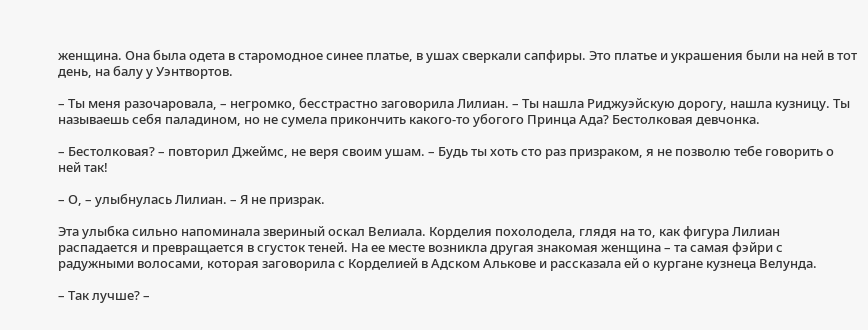женщина. Она была одета в старомодное синее платье, в ушах сверкали сапфиры. Это платье и украшения были на ней в тот день, на балу у Уэнтвортов.

– Ты меня разочаровала, – негромко, бесстрастно заговорила Лилиан. – Ты нашла Риджуэйскую дорогу, нашла кузницу. Ты называешь себя паладином, но не сумела прикончить какого-то убогого Принца Ада? Бестолковая девчонка.

– Бестолковая? – повторил Джеймс, не веря своим ушам. – Будь ты хоть сто раз призраком, я не позволю тебе говорить о ней так!

– О, – улыбнулась Лилиан. – Я не призрак.

Эта улыбка сильно напоминала звериный оскал Велиала. Корделия похолодела, глядя на то, как фигура Лилиан распадается и превращается в сгусток теней. На ее месте возникла другая знакомая женщина – та самая фэйри с радужными волосами, которая заговорила с Корделией в Адском Алькове и рассказала ей о кургане кузнеца Велунда.

– Так лучше? –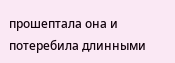прошептала она и потеребила длинными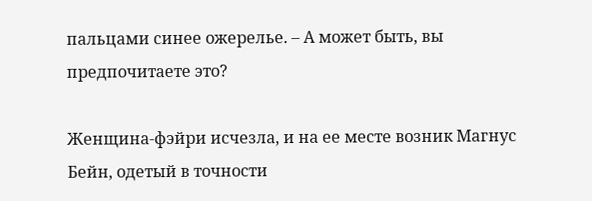пальцами синее ожерелье. – А может быть, вы предпочитаете это?

Женщина-фэйри исчезла, и на ее месте возник Магнус Бейн, одетый в точности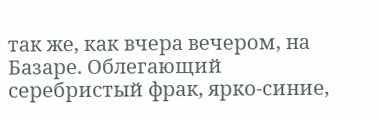так же, как вчера вечером, на Базаре. Облегающий серебристый фрак, ярко-синие,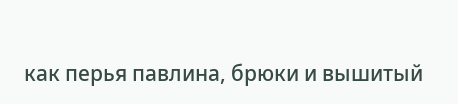как перья павлина, брюки и вышитый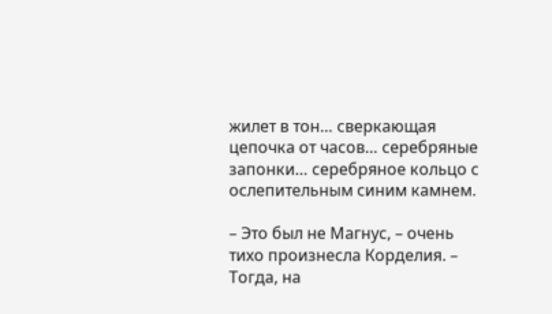жилет в тон… сверкающая цепочка от часов… серебряные запонки… серебряное кольцо с ослепительным синим камнем.

– Это был не Магнус, – очень тихо произнесла Корделия. – Тогда, на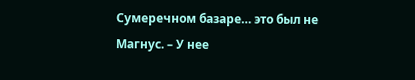Сумеречном базаре… это был не Магнус. – У нее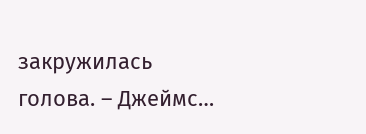закружилась голова. – Джеймс…